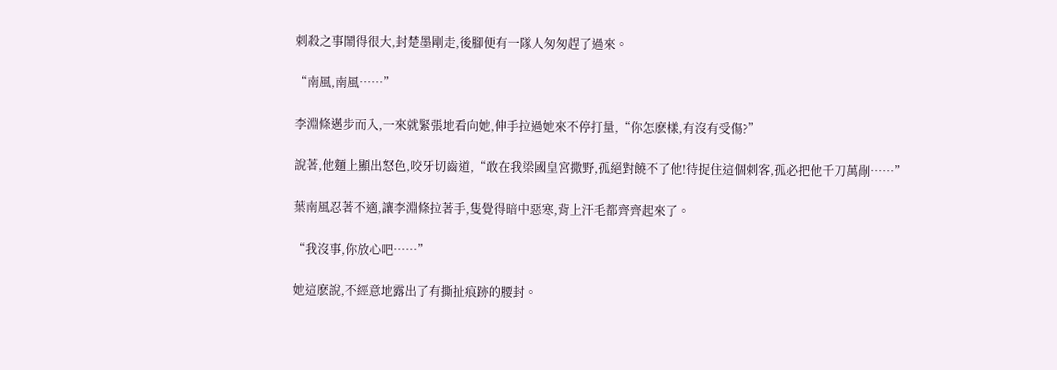刺殺之事鬧得很大,封楚墨剛走,後腳便有一隊人匆匆趕了過來。

“南風,南風……”

李淵條邁步而入,一來就緊張地看向她,伸手拉過她來不停打量,“你怎麽樣,有沒有受傷?”

說著,他麵上顯出怒色,咬牙切齒道,“敢在我梁國皇宮撒野,孤絕對饒不了他!待捉住這個刺客,孤必把他千刀萬剮……”

葉南風忍著不適,讓李淵條拉著手,隻覺得暗中惡寒,背上汗毛都齊齊起來了。

“我沒事,你放心吧……”

她這麽說,不經意地露出了有撕扯痕跡的腰封。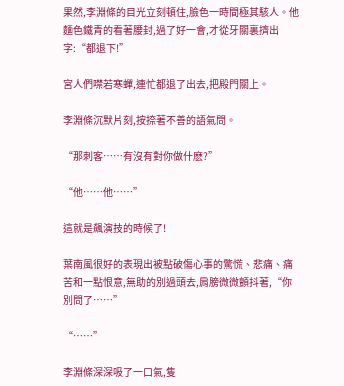果然,李淵條的目光立刻頓住,臉色一時間極其駭人。他麵色鐵青的看著腰封,過了好一會,才從牙關裏擠出字:“都退下!”

宮人們噤若寒蟬,連忙都退了出去,把殿門關上。

李淵條沉默片刻,按捺著不善的語氣問。

“那刺客……有沒有對你做什麽?”

“他……他……”

這就是飆演技的時候了!

葉南風很好的表現出被點破傷心事的驚慌、悲痛、痛苦和一點恨意,無助的別過頭去,肩膀微微顫抖著,“你別問了……”

“……”

李淵條深深吸了一口氣,隻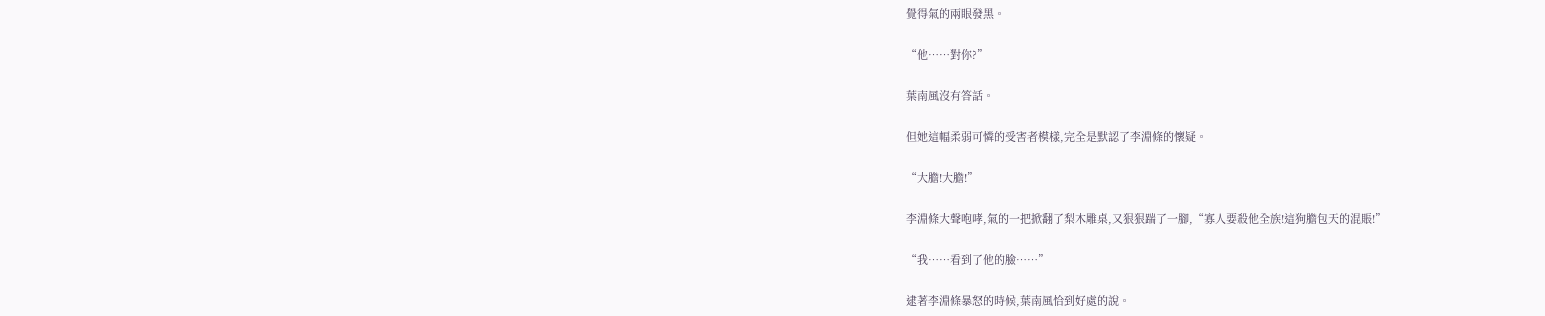覺得氣的兩眼發黑。

“他……對你?”

葉南風沒有答話。

但她這幅柔弱可憐的受害者模樣,完全是默認了李淵條的懷疑。

“大膽!大膽!”

李淵條大聲咆哮,氣的一把掀翻了梨木雕桌,又狠狠踹了一腳,“寡人要殺他全族!這狗膽包天的混賬!”

“我……看到了他的臉……”

逮著李淵條暴怒的時候,葉南風恰到好處的說。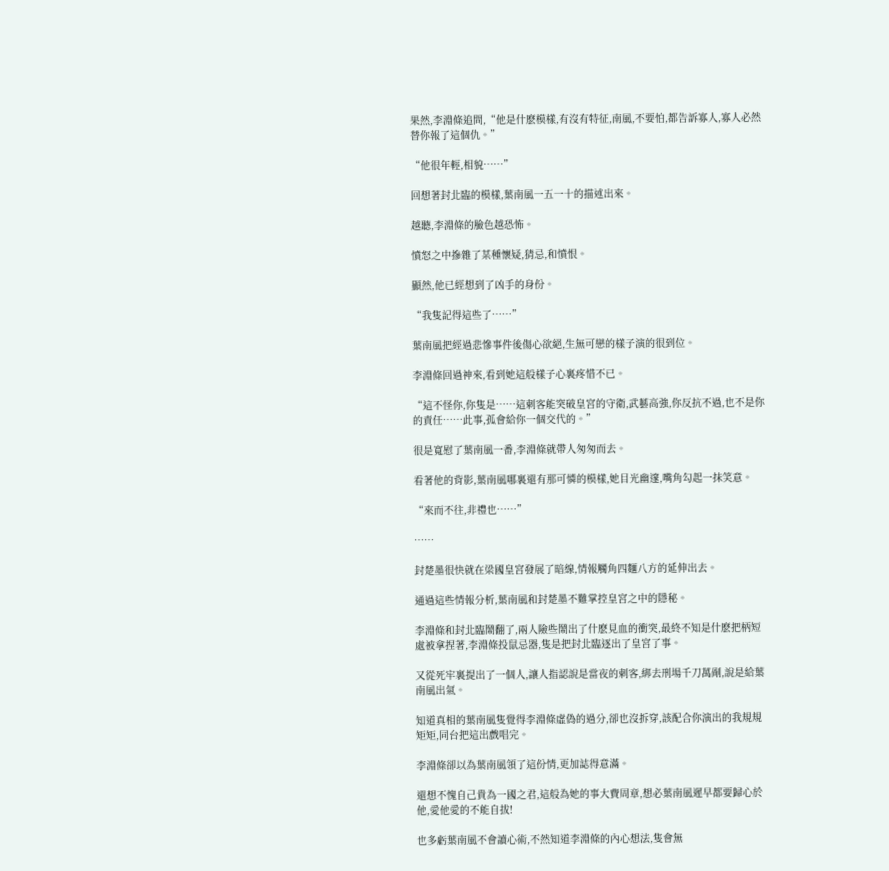果然,李淵條追問,“他是什麽模樣,有沒有特征,南風,不要怕,都告訴寡人,寡人必然替你報了這個仇。”

“他很年輕,相貌……”

回想著封北臨的模樣,葉南風一五一十的描述出來。

越聽,李淵條的臉色越恐怖。

憤怒之中摻雜了某種懷疑,猜忌,和憤恨。

顯然,他已經想到了凶手的身份。

“我隻記得這些了……”

葉南風把經過悲慘事件後傷心欲絕,生無可戀的樣子演的很到位。

李淵條回過神來,看到她這般樣子心裏疼惜不已。

“這不怪你,你隻是……這刺客能突破皇宮的守衛,武藝高強,你反抗不過,也不是你的責任……此事,孤會給你一個交代的。”

很是寬慰了葉南風一番,李淵條就帶人匆匆而去。

看著他的背影,葉南風哪裏還有那可憐的模樣,她目光幽邃,嘴角勾起一抹笑意。

“來而不往,非禮也……”

……

封楚墨很快就在梁國皇宮發展了暗線,情報觸角四麵八方的延伸出去。

通過這些情報分析,葉南風和封楚墨不難掌控皇宮之中的隱秘。

李淵條和封北臨鬧翻了,兩人險些鬧出了什麽見血的衝突,最終不知是什麽把柄短處被拿捏著,李淵條投鼠忌器,隻是把封北臨逐出了皇宮了事。

又從死牢裏提出了一個人,讓人指認說是當夜的刺客,綁去刑場千刀萬剮,說是給葉南風出氣。

知道真相的葉南風隻覺得李淵條虛偽的過分,卻也沒拆穿,該配合你演出的我規規矩矩,同台把這出戲唱完。

李淵條卻以為葉南風領了這份情,更加誌得意滿。

還想不愧自己貴為一國之君,這般為她的事大費周章,想必葉南風遲早都要歸心於他,愛他愛的不能自拔!

也多虧葉南風不會讀心術,不然知道李淵條的內心想法,隻會無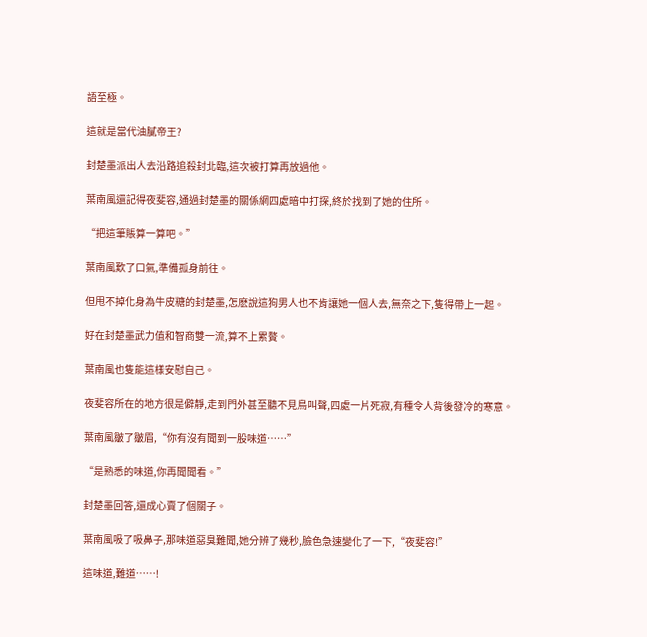語至極。

這就是當代油膩帝王?

封楚墨派出人去沿路追殺封北臨,這次被打算再放過他。

葉南風還記得夜斐容,通過封楚墨的關係網四處暗中打探,終於找到了她的住所。

“把這筆賬算一算吧。”

葉南風歎了口氣,準備孤身前往。

但甩不掉化身為牛皮糖的封楚墨,怎麽說這狗男人也不肯讓她一個人去,無奈之下,隻得帶上一起。

好在封楚墨武力值和智商雙一流,算不上累贅。

葉南風也隻能這樣安慰自己。

夜斐容所在的地方很是僻靜,走到門外甚至聽不見鳥叫聲,四處一片死寂,有種令人背後發冷的寒意。

葉南風皺了皺眉,“你有沒有聞到一股味道……”

“是熟悉的味道,你再聞聞看。”

封楚墨回答,還成心賣了個關子。

葉南風吸了吸鼻子,那味道惡臭難聞,她分辨了幾秒,臉色急速變化了一下,“夜斐容!”

這味道,難道……!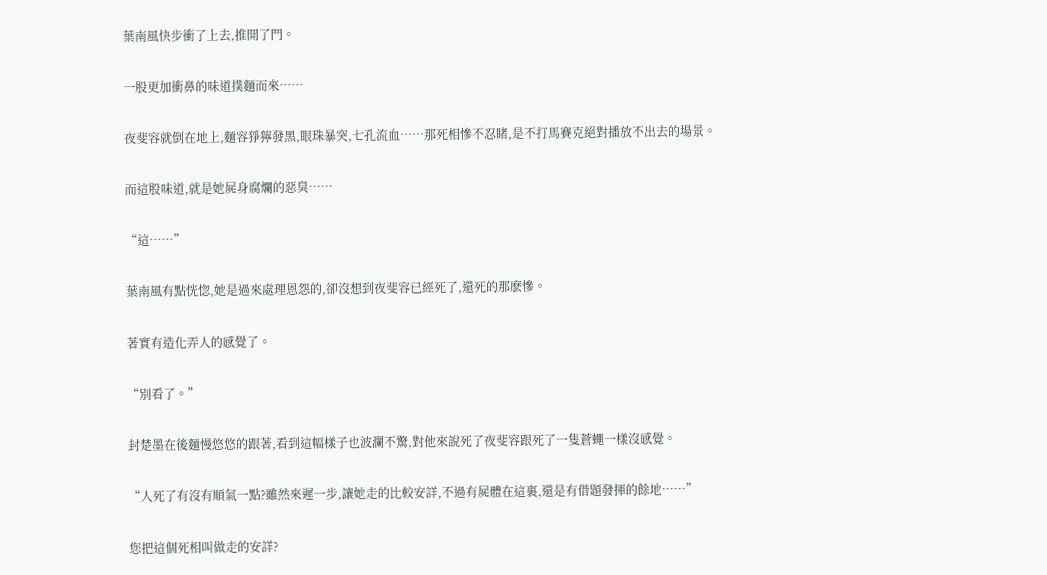葉南風快步衝了上去,推開了門。

一股更加衝鼻的味道撲麵而來……

夜斐容就倒在地上,麵容猙獰發黑,眼珠暴突,七孔流血……那死相慘不忍睹,是不打馬賽克絕對播放不出去的場景。

而這股味道,就是她屍身腐爛的惡臭……

“這……”

葉南風有點恍惚,她是過來處理恩怨的,卻沒想到夜斐容已經死了,還死的那麽慘。

著實有造化弄人的感覺了。

“別看了。”

封楚墨在後麵慢悠悠的跟著,看到這幅樣子也波瀾不驚,對他來說死了夜斐容跟死了一隻蒼蠅一樣沒感覺。

“人死了有沒有順氣一點?雖然來遲一步,讓她走的比較安詳,不過有屍體在這裏,還是有借題發揮的餘地……”

您把這個死相叫做走的安詳?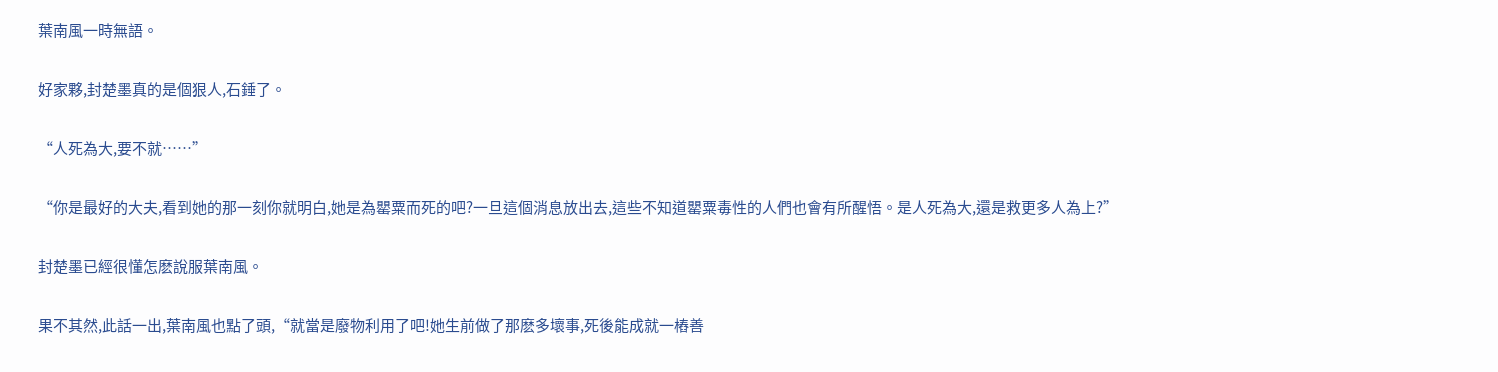葉南風一時無語。

好家夥,封楚墨真的是個狠人,石錘了。

“人死為大,要不就……”

“你是最好的大夫,看到她的那一刻你就明白,她是為罌粟而死的吧?一旦這個消息放出去,這些不知道罌粟毒性的人們也會有所醒悟。是人死為大,還是救更多人為上?”

封楚墨已經很懂怎麽說服葉南風。

果不其然,此話一出,葉南風也點了頭,“就當是廢物利用了吧!她生前做了那麽多壞事,死後能成就一樁善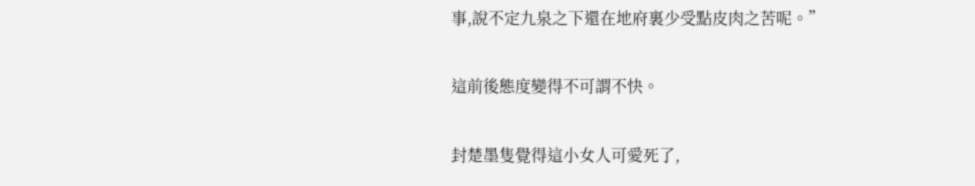事,說不定九泉之下還在地府裏少受點皮肉之苦呢。”

這前後態度變得不可謂不快。

封楚墨隻覺得這小女人可愛死了,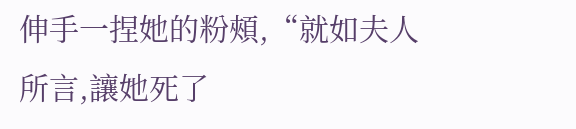伸手一捏她的粉頰,“就如夫人所言,讓她死了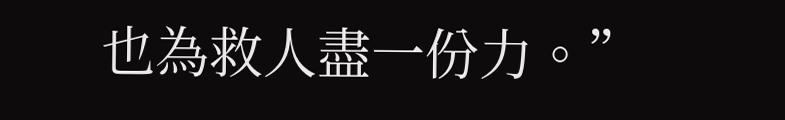也為救人盡一份力。”